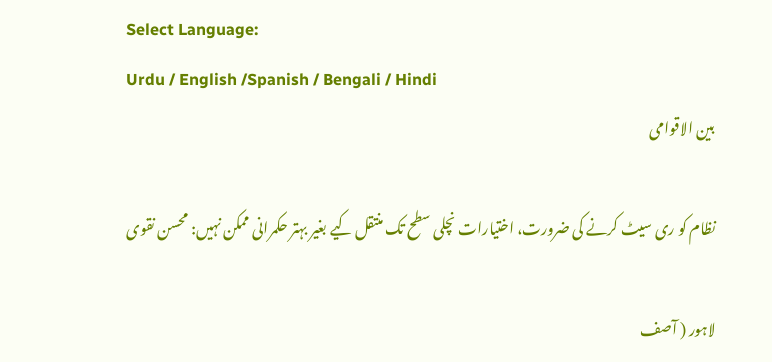Select Language:
Urdu / English /Spanish / Bengali / Hindi
بین الاقوامی

نظام کو ری سیٹ کرنے کی ضرورت، اختیارات نچلی سطح تک منتقل کیے بغیر بہتر حکمرانی ممکن نہیں: محسن نقوی

لاہور ( آصف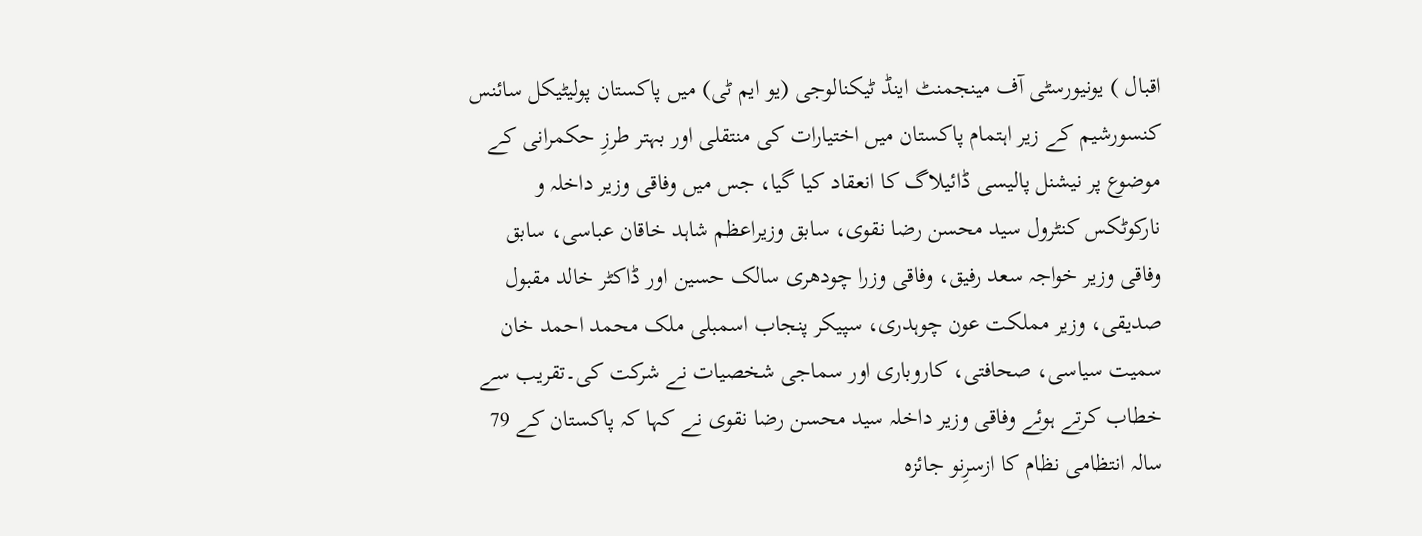اقبال ) یونیورسٹی آف مینجمنٹ اینڈ ٹیکنالوجی (یو ایم ٹی) میں پاکستان پولیٹیکل سائنس کنسورشیم کے زیر اہتمام پاکستان میں اختیارات کی منتقلی اور بہتر طرزِ حکمرانی کے موضوع پر نیشنل پالیسی ڈائیلاگ کا انعقاد کیا گیا، جس میں وفاقی وزیر داخلہ و نارکوٹکس کنٹرول سید محسن رضا نقوی، سابق وزیراعظم شاہد خاقان عباسی، سابق وفاقی وزیر خواجہ سعد رفیق، وفاقی وزرا چودھری سالک حسین اور ڈاکٹر خالد مقبول صدیقی، وزیر مملکت عون چوہدری، سپیکر پنجاب اسمبلی ملک محمد احمد خان سمیت سیاسی، صحافتی، کاروباری اور سماجی شخصیات نے شرکت کی۔تقریب سے خطاب کرتے ہوئے وفاقی وزیر داخلہ سید محسن رضا نقوی نے کہا کہ پاکستان کے 79 سالہ انتظامی نظام کا ازسرِنو جائزہ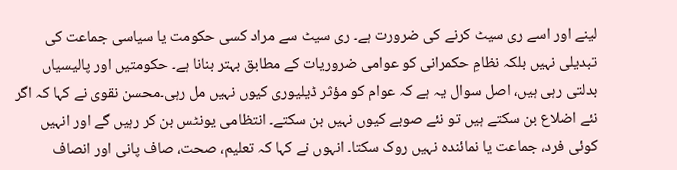لینے اور اسے ری سیٹ کرنے کی ضرورت ہے۔ ری سیٹ سے مراد کسی حکومت یا سیاسی جماعت کی تبدیلی نہیں بلکہ نظامِ حکمرانی کو عوامی ضروریات کے مطابق بہتر بنانا ہے۔ حکومتیں اور پالیسیاں بدلتی رہی ہیں، اصل سوال یہ ہے کہ عوام کو مؤثر ڈیلیوری کیوں نہیں مل رہی۔محسن نقوی نے کہا کہ اگر نئے اضلاع بن سکتے ہیں تو نئے صوبے کیوں نہیں بن سکتے۔ انتظامی یونٹس بن کر رہیں گے اور انہیں کوئی فرد، جماعت یا نمائندہ نہیں روک سکتا۔ انہوں نے کہا کہ تعلیم، صحت، صاف پانی اور انصاف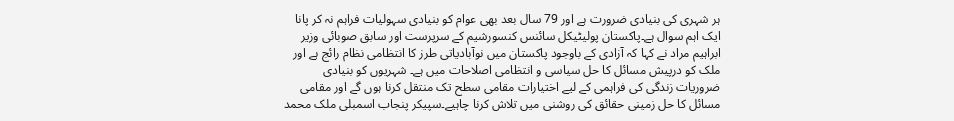ہر شہری کی بنیادی ضرورت ہے اور 79 سال بعد بھی عوام کو بنیادی سہولیات فراہم نہ کر پانا ایک اہم سوال ہے۔پاکستان پولیٹیکل سائنس کنسورشیم کے سرپرست اور سابق صوبائی وزیر ابراہیم مراد نے کہا کہ آزادی کے باوجود پاکستان میں نوآبادیاتی طرز کا انتظامی نظام رائج ہے اور ملک کو درپیش مسائل کا حل سیاسی و انتظامی اصلاحات میں ہے۔ شہریوں کو بنیادی ضروریات زندگی کی فراہمی کے لیے اختیارات مقامی سطح تک منتقل کرنا ہوں گے اور مقامی مسائل کا حل زمینی حقائق کی روشنی میں تلاش کرنا چاہیے۔سپیکر پنجاب اسمبلی ملک محمد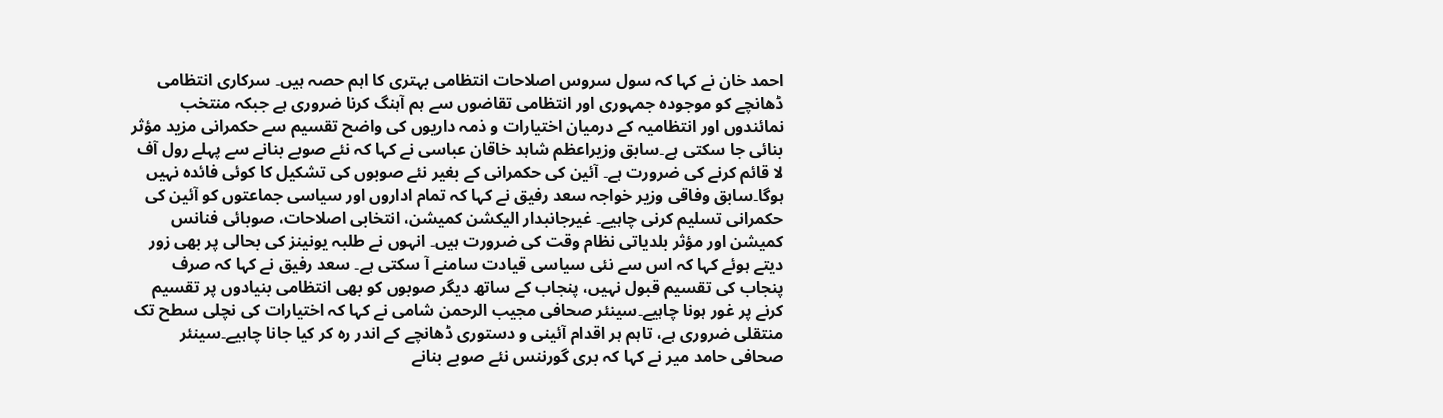احمد خان نے کہا کہ سول سروس اصلاحات انتظامی بہتری کا اہم حصہ ہیں۔ سرکاری انتظامی ڈھانچے کو موجودہ جمہوری اور انتظامی تقاضوں سے ہم آہنگ کرنا ضروری ہے جبکہ منتخب نمائندوں اور انتظامیہ کے درمیان اختیارات و ذمہ داریوں کی واضح تقسیم سے حکمرانی مزید مؤثر بنائی جا سکتی ہے۔سابق وزیراعظم شاہد خاقان عباسی نے کہا کہ نئے صوبے بنانے سے پہلے رول آف لا قائم کرنے کی ضرورت ہے۔ آئین کی حکمرانی کے بغیر نئے صوبوں کی تشکیل کا کوئی فائدہ نہیں ہوگا۔سابق وفاقی وزیر خواجہ سعد رفیق نے کہا کہ تمام اداروں اور سیاسی جماعتوں کو آئین کی حکمرانی تسلیم کرنی چاہیے۔ غیرجانبدار الیکشن کمیشن، انتخابی اصلاحات، صوبائی فنانس کمیشن اور مؤثر بلدیاتی نظام وقت کی ضرورت ہیں۔ انہوں نے طلبہ یونینز کی بحالی پر بھی زور دیتے ہوئے کہا کہ اس سے نئی سیاسی قیادت سامنے آ سکتی ہے۔ سعد رفیق نے کہا کہ صرف پنجاب کی تقسیم قبول نہیں، پنجاب کے ساتھ دیگر صوبوں کو بھی انتظامی بنیادوں پر تقسیم کرنے پر غور ہونا چاہیے۔سینئر صحافی مجیب الرحمن شامی نے کہا کہ اختیارات کی نچلی سطح تک منتقلی ضروری ہے، تاہم ہر اقدام آئینی و دستوری ڈھانچے کے اندر رہ کر کیا جانا چاہیے۔سینئر صحافی حامد میر نے کہا کہ بری گورننس نئے صوبے بنانے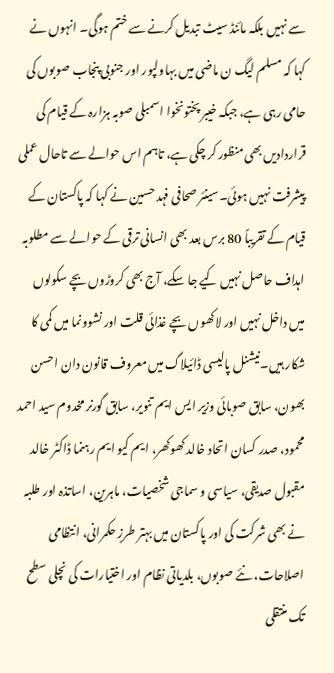سے نہیں بلکہ مائنڈ سیٹ تبدیل کرنے سے ختم ہوگی۔ انہوں نے کہا کہ مسلم لیگ ن ماضی میں بہاولپور اور جنوبی پنجاب صوبوں کی حامی رہی ہے، جبکہ خیبر پختونخوا اسمبلی صوبہ ہزارہ کے قیام کی قراردادیں بھی منظور کر چکی ہے، تاہم اس حوالے سے تاحال عملی پیشرفت نہیں ہوئی۔سینئر صحافی فہد حسین نے کہا کہ پاکستان کے قیام کے تقریباً 80 برس بعد بھی انسانی ترقی کے حوالے سے مطلوبہ اہداف حاصل نہیں کیے جا سکے، آج بھی کروڑوں بچے سکولوں میں داخل نہیں اور لاکھوں بچے غذائی قلت اور نشوونما میں کمی کا شکار ہیں۔نیشنل پالیسی ڈائیلاگ میں معروف قانون دان احسن بھون، سابق صوبائی وزیر ایس ایم تنویر، سابق گورنر مخدوم سید احمد محمود، صدر کسان اتحاد خالد کھوکھر، ایم کیو ایم رہنما ڈاکٹر خالد مقبول صدیقی، سیاسی و سماجی شخصیات، ماہرین، اساتذہ اور طلبہ نے بھی شرکت کی اور پاکستان میں بہتر طرزِ حکمرانی، انتظامی اصلاحات، نئے صوبوں، بلدیاتی نظام اور اختیارات کی نچلی سطح تک منتقلی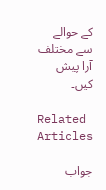کے حوالے سے مختلف آرا پیش کیں۔

Related Articles

جواب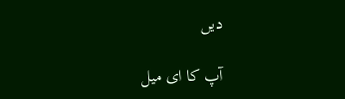دیں

آپ کا ای میل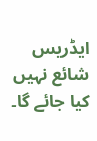ایڈریس شائع نہیں کیا جائے گا۔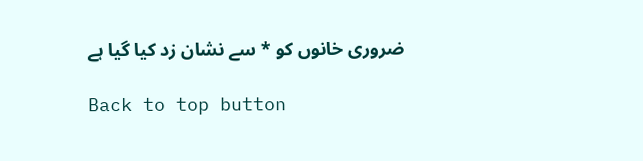ضروری خانوں کو * سے نشان زد کیا گیا ہے

Back to top button